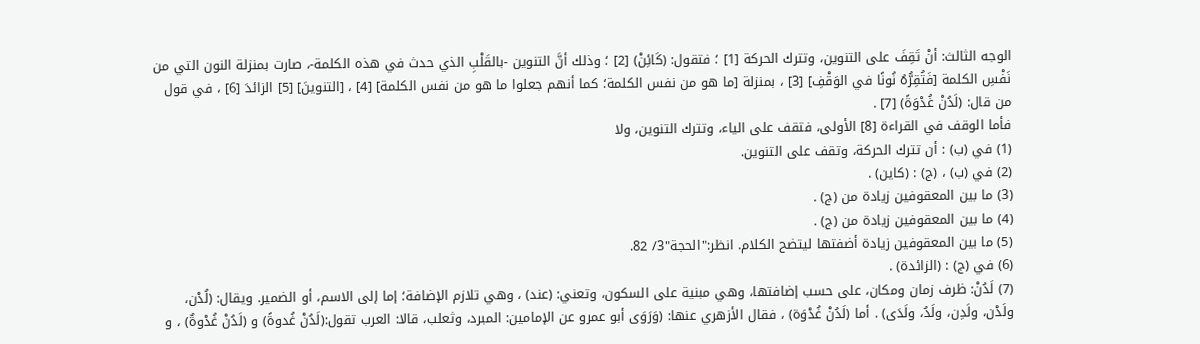الوجه الثالث: أنْ تَقِفَ على التنوين، وتترك الحركة [1] ؛ فتقول: (كَائِنْ) [2] ؛ وذلك أنَّ التنوين -بالقَلْبِ الذي حدث في هذه الكلمة-، صارت بمنزلة النون التي من نَفْسِ الكلمة [فَتُقِرُّهُ نُونًا في الوَقْفِ] [3] ، بمنزلة [ما هو من نفس الكلمة؛ كما أنهم جعلوا ما هو من نفس الكلمة] [4] ، [التنوينَ] [5] الزائدَ [6] ، في قول من قال: (لَدُنْ غُدْوَةً) [7] .
فأما الوقف في القراءة [8] الأولى، فتقف على الياء، وتترك التنوين، ولا
(1) في (ب) : أن تترك الحركة، وتقف على التنوين.
(2) في (ب) ، (ج) : (كاين) .
(3) ما بين المعقوفين زيادة من (ج) .
(4) ما بين المعقوفين زيادة من (ج) .
(5) ما بين المعقوفين زيادة أضفتها ليتضح الكلام. انظر:"الحجة"3/ 82.
(6) في (ج) : (الزائدة) .
(7) لَدُنْ: ظرف زمان ومكان، على حسب إضافتها، وهي مبنية على السكون، وتعني: (عند) ، وهي تلازم الإضافة؛ إما إلى الاسم، أو الضمير. ويقال: (لُدْن، ولَدْن، ولَدِن، ولَدُ، ولَدَى) . أما (لَدُنْ غُدْوَة) ، فقال الأزهري عنها: (وَرَوَى أبو عمرو عن الإمامين: المبرد، وثعلب، قالا: العرب تقول:(لَدُنْ غُدوةً) و (لَدُنْ غُدْوةٌ) ، و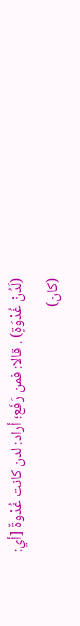(لَدُنْ غُدْوَةٍ) . قالا: فمن رَفَع؛ أراد: لدن كانت غُدْوةٌ [أي: (كان)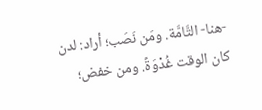-هنا- التَّامَّة. ومَن نَصَب؛ أراد: لدن كان الوقت غُدْوَةً. ومن خفض؛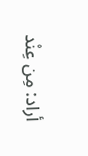أراد: مِن عِنْد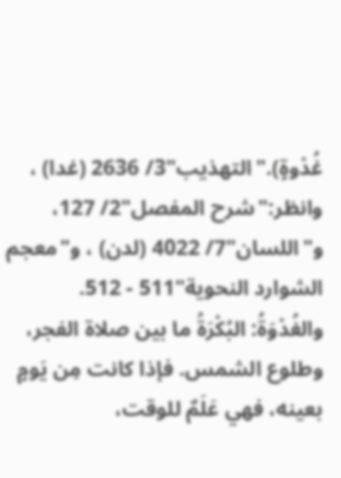غُدْوةٍ)."التهذيب"3/ 2636 (غدا) ، وانظر:"شرح المفصل"2/ 127، و"اللسان"7/ 4022 (لدن) ، و"معجم الشوارد النحوية"511 - 512.
والغُدْوَةُ: البُكْرَةُ ما بين صلاة الفجر، وطلوع الشمس. فإذا كانت مِن يَومٍ بعينه، فهي عَلَمٌ للوقت،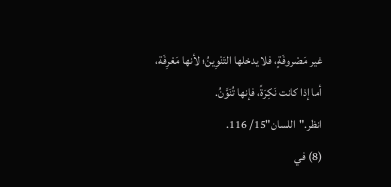غير مَصْروفَةٍ، فلا يدخلها التَنْوِينُ؛ لأنها مَعْرِفَة، أما إذا كانت نَكِرَةً، فإنها تُنَوَّنُ. انظر."اللسان"15/ 116.
(8) في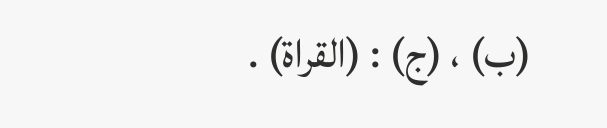(ب) ، (ج) : (القراة) .